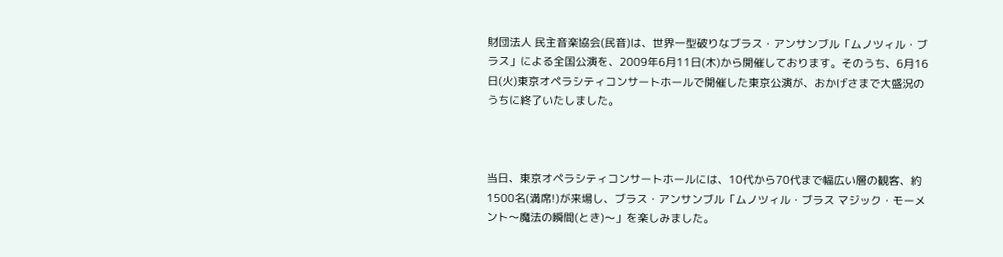財団法人 民主音楽協会(民音)は、世界一型破りなブラス・アンサンブル「ムノツィル・ブラス」による全国公演を、2009年6月11日(木)から開催しております。そのうち、6月16日(火)東京オペラシティコンサートホールで開催した東京公演が、おかげさまで大盛況のうちに終了いたしました。



当日、東京オペラシティコンサートホールには、10代から70代まで幅広い層の観客、約1500名(満席!)が来場し、ブラス・アンサンブル「ムノツィル・ブラス マジック・モーメント〜魔法の瞬間(とき)〜」を楽しみました。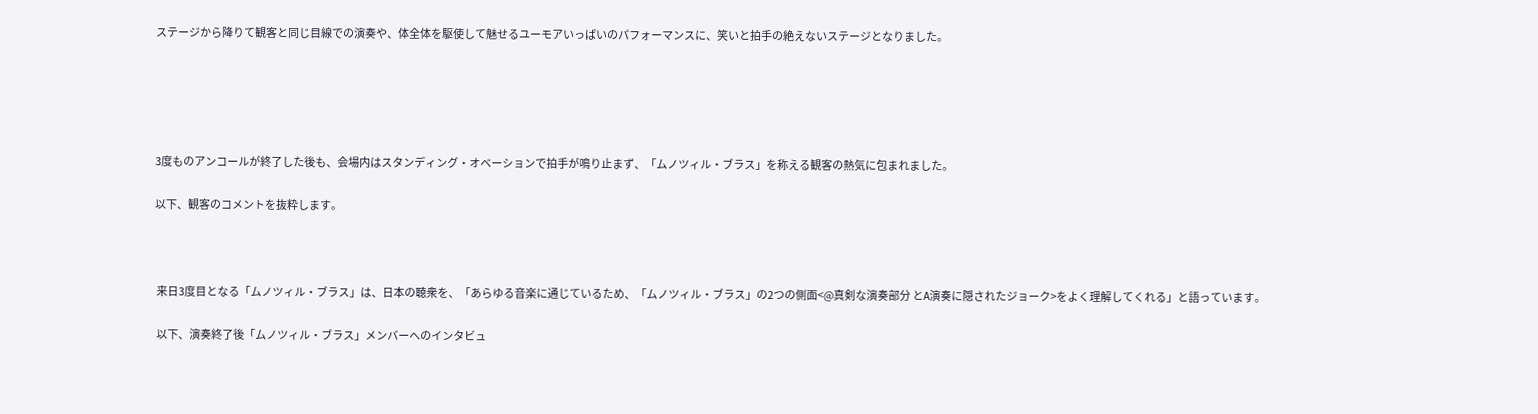ステージから降りて観客と同じ目線での演奏や、体全体を駆使して魅せるユーモアいっぱいのパフォーマンスに、笑いと拍手の絶えないステージとなりました。





3度ものアンコールが終了した後も、会場内はスタンディング・オベーションで拍手が鳴り止まず、「ムノツィル・ブラス」を称える観客の熱気に包まれました。

以下、観客のコメントを抜粋します。



 来日3度目となる「ムノツィル・ブラス」は、日本の聴衆を、「あらゆる音楽に通じているため、「ムノツィル・ブラス」の2つの側面<@真剣な演奏部分 とA演奏に隠されたジョーク>をよく理解してくれる」と語っています。

 以下、演奏終了後「ムノツィル・ブラス」メンバーへのインタビュ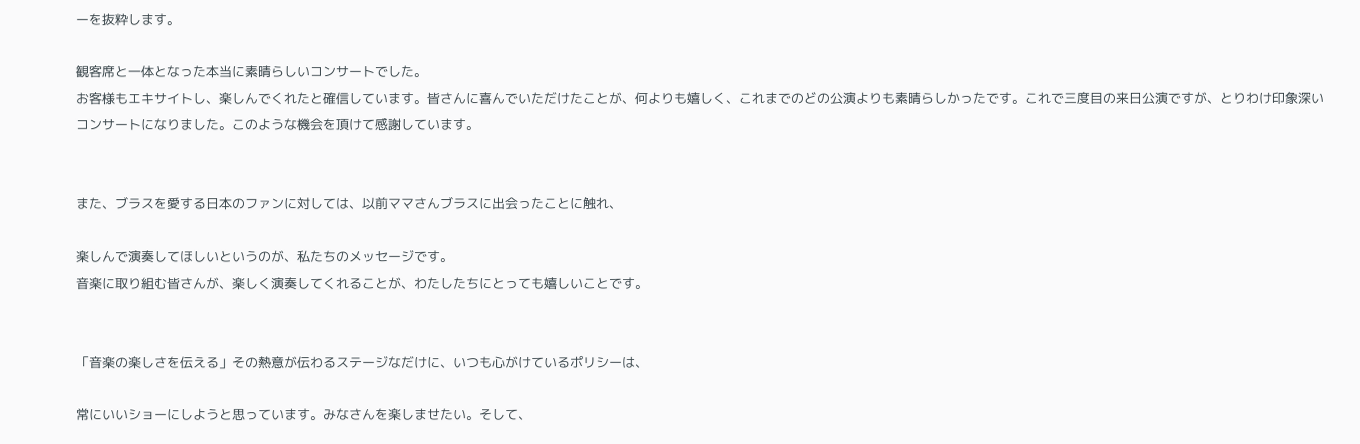ーを抜粋します。

観客席と一体となった本当に素晴らしいコンサートでした。
お客様もエキサイトし、楽しんでくれたと確信しています。皆さんに喜んでいただけたことが、何よりも嬉しく、これまでのどの公演よりも素晴らしかったです。これで三度目の来日公演ですが、とりわけ印象深いコンサートになりました。このような機会を頂けて感謝しています。


また、ブラスを愛する日本のファンに対しては、以前ママさんブラスに出会ったことに触れ、

楽しんで演奏してほしいというのが、私たちのメッセージです。
音楽に取り組む皆さんが、楽しく演奏してくれることが、わたしたちにとっても嬉しいことです。


「音楽の楽しさを伝える」その熱意が伝わるステージなだけに、いつも心がけているポリシーは、

常にいいショーにしようと思っています。みなさんを楽しませたい。そして、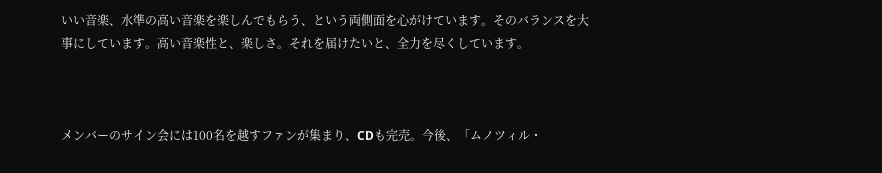いい音楽、水準の高い音楽を楽しんでもらう、という両側面を心がけています。そのバランスを大事にしています。高い音楽性と、楽しさ。それを届けたいと、全力を尽くしています。



メンバーのサイン会には100名を越すファンが集まり、CDも完売。今後、「ムノツィル・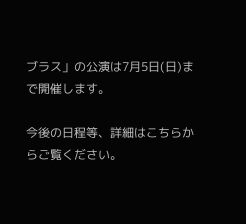ブラス」の公演は7月5日(日)まで開催します。

今後の日程等、詳細はこちらからご覧ください。